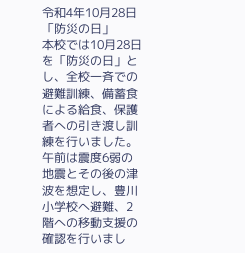令和4年10月28日 「防災の日」
本校では10月28日を「防災の日」とし、全校一斉での避難訓練、備蓄食による給食、保護者への引き渡し訓練を行いました。午前は震度6弱の地震とその後の津波を想定し、豊川小学校へ避難、2階への移動支援の確認を行いまし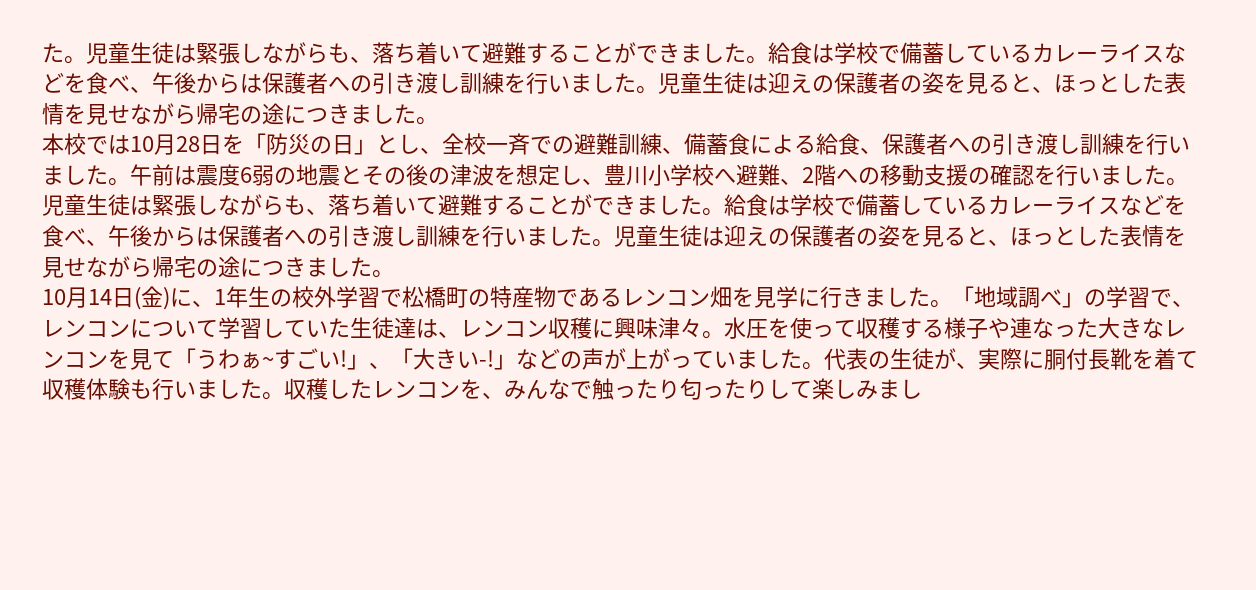た。児童生徒は緊張しながらも、落ち着いて避難することができました。給食は学校で備蓄しているカレーライスなどを食べ、午後からは保護者への引き渡し訓練を行いました。児童生徒は迎えの保護者の姿を見ると、ほっとした表情を見せながら帰宅の途につきました。
本校では10月28日を「防災の日」とし、全校一斉での避難訓練、備蓄食による給食、保護者への引き渡し訓練を行いました。午前は震度6弱の地震とその後の津波を想定し、豊川小学校へ避難、2階への移動支援の確認を行いました。児童生徒は緊張しながらも、落ち着いて避難することができました。給食は学校で備蓄しているカレーライスなどを食べ、午後からは保護者への引き渡し訓練を行いました。児童生徒は迎えの保護者の姿を見ると、ほっとした表情を見せながら帰宅の途につきました。
10月14日(金)に、1年生の校外学習で松橋町の特産物であるレンコン畑を見学に行きました。「地域調べ」の学習で、レンコンについて学習していた生徒達は、レンコン収穫に興味津々。水圧を使って収穫する様子や連なった大きなレンコンを見て「うわぁ~すごい!」、「大きい-!」などの声が上がっていました。代表の生徒が、実際に胴付長靴を着て収穫体験も行いました。収穫したレンコンを、みんなで触ったり匂ったりして楽しみまし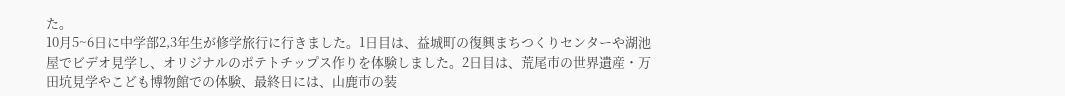た。
10月5~6日に中学部2,3年生が修学旅行に行きました。1日目は、益城町の復興まちつくりセンターや湖池屋でビデオ見学し、オリジナルのポテトチップス作りを体験しました。2日目は、荒尾市の世界遺産・万田坑見学やこども博物館での体験、最終日には、山鹿市の装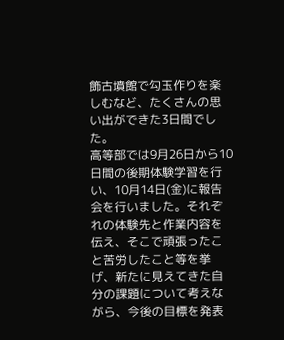飾古墳館で勾玉作りを楽しむなど、たくさんの思い出ができた3日間でした。
高等部では9月26日から10日間の後期体験学習を行い、10月14日(金)に報告会を行いました。それぞれの体験先と作業内容を伝え、そこで頑張ったこと苦労したこと等を挙げ、新たに見えてきた自分の課題について考えながら、今後の目標を発表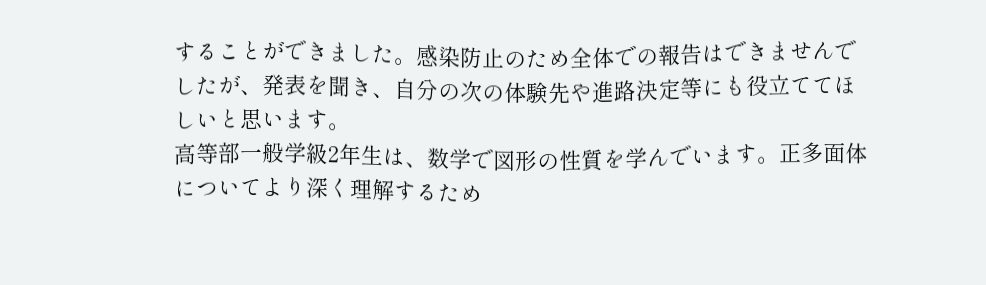することができました。感染防止のため全体での報告はできませんでしたが、発表を聞き、自分の次の体験先や進路決定等にも役立ててほしいと思います。
高等部一般学級2年生は、数学で図形の性質を学んでいます。正多面体についてより深く理解するため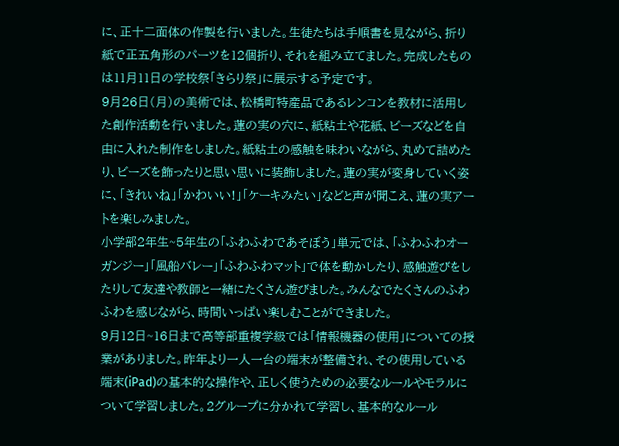に、正十二面体の作製を行いました。生徒たちは手順書を見ながら、折り紙で正五角形のパーツを12個折り、それを組み立てました。完成したものは11月11日の学校祭「きらり祭」に展示する予定です。
9月26日(月)の美術では、松橋町特産品であるレンコンを教材に活用した創作活動を行いました。蓮の実の穴に、紙粘土や花紙、ビーズなどを自由に入れた制作をしました。紙粘土の感触を味わいながら、丸めて詰めたり、ビーズを飾ったりと思い思いに装飾しました。蓮の実が変身していく姿に、「きれいね」「かわいい!」「ケーキみたい」などと声が聞こえ、蓮の実アートを楽しみました。
小学部2年生~5年生の「ふわふわであそぼう」単元では、「ふわふわオーガンジー」「風船バレー」「ふわふわマット」で体を動かしたり、感触遊びをしたりして友達や教師と一緒にたくさん遊びました。みんなでたくさんのふわふわを感じながら、時間いっぱい楽しむことができました。
9月12日~16日まで高等部重複学級では「情報機器の使用」についての授業がありました。昨年より一人一台の端末が整備され、その使用している端末(iPad)の基本的な操作や、正しく使うための必要なルールやモラルについて学習しました。2グループに分かれて学習し、基本的なルール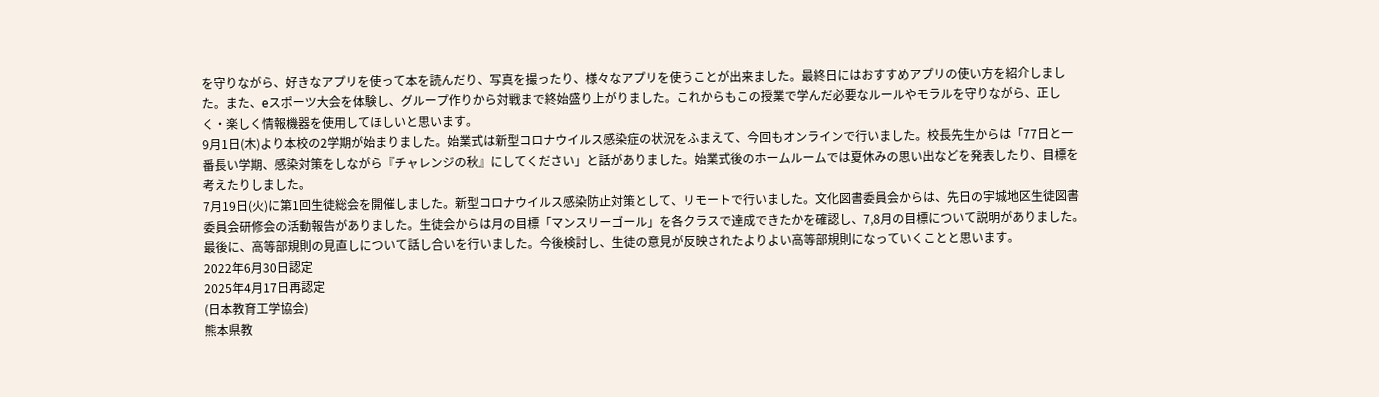を守りながら、好きなアプリを使って本を読んだり、写真を撮ったり、様々なアプリを使うことが出来ました。最終日にはおすすめアプリの使い方を紹介しました。また、eスポーツ大会を体験し、グループ作りから対戦まで終始盛り上がりました。これからもこの授業で学んだ必要なルールやモラルを守りながら、正しく・楽しく情報機器を使用してほしいと思います。
9月1日(木)より本校の2学期が始まりました。始業式は新型コロナウイルス感染症の状況をふまえて、今回もオンラインで行いました。校長先生からは「77日と一番長い学期、感染対策をしながら『チャレンジの秋』にしてください」と話がありました。始業式後のホームルームでは夏休みの思い出などを発表したり、目標を考えたりしました。
7月19日(火)に第1回生徒総会を開催しました。新型コロナウイルス感染防止対策として、リモートで行いました。文化図書委員会からは、先日の宇城地区生徒図書委員会研修会の活動報告がありました。生徒会からは月の目標「マンスリーゴール」を各クラスで達成できたかを確認し、7,8月の目標について説明がありました。最後に、高等部規則の見直しについて話し合いを行いました。今後検討し、生徒の意見が反映されたよりよい高等部規則になっていくことと思います。
2022年6月30日認定
2025年4月17日再認定
(日本教育工学協会)
熊本県教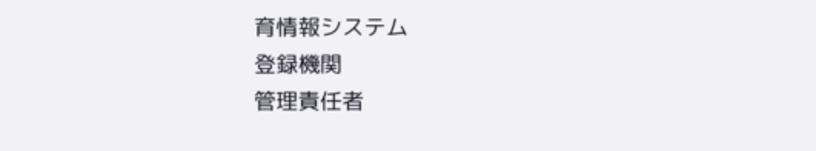育情報システム
登録機関
管理責任者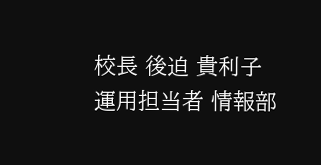校長 後迫 貴利子
運用担当者 情報部